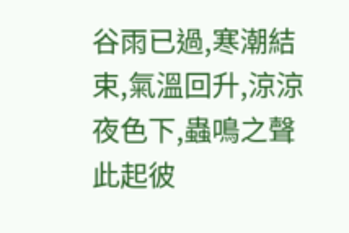谷雨已過,寒潮結束,氣溫回升,涼涼夜色下,蟲鳴之聲此起彼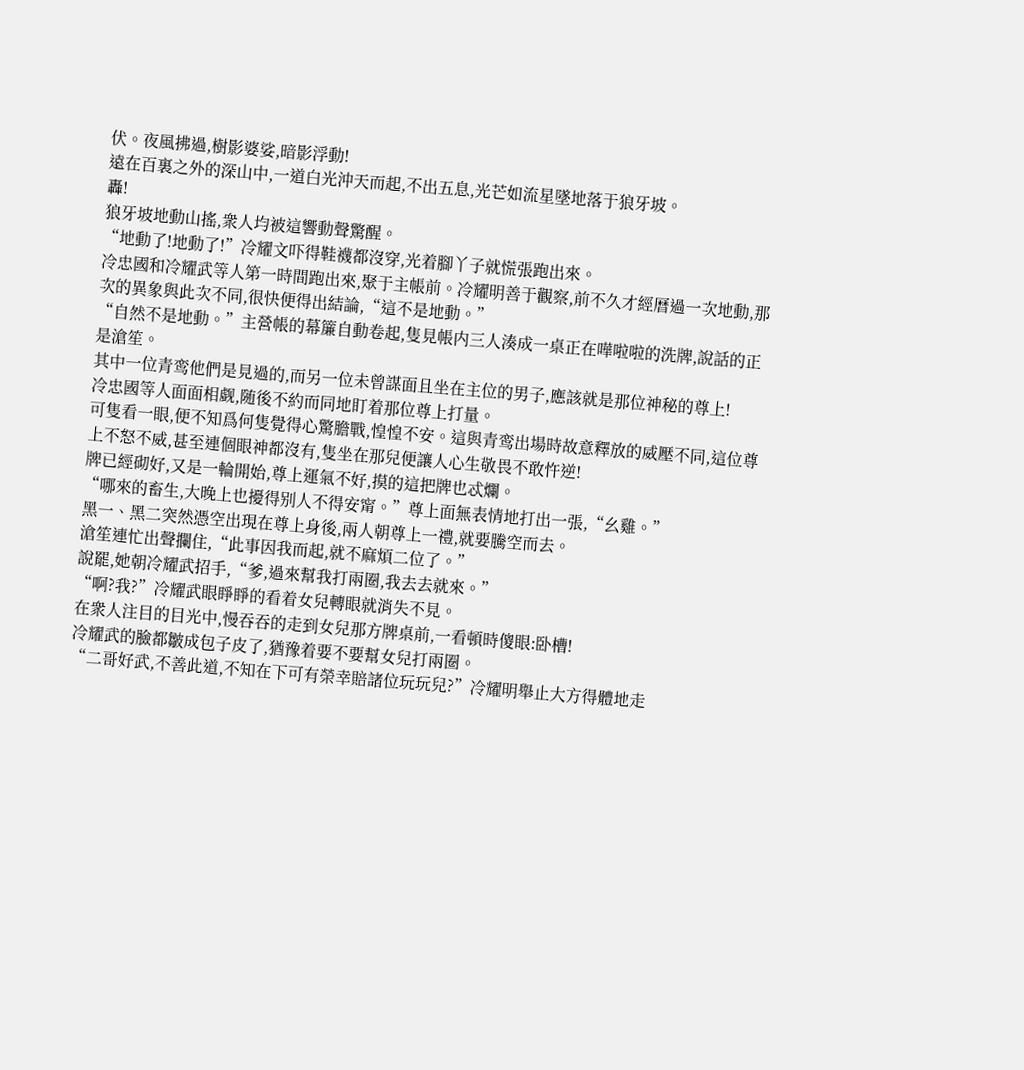伏。夜風拂過,樹影婆娑,暗影浮動!
遠在百裏之外的深山中,一道白光沖天而起,不出五息,光芒如流星墜地落于狼牙坡。
轟!
狼牙坡地動山搖,衆人均被這響動聲驚醒。
“地動了!地動了!”冷耀文吓得鞋襪都沒穿,光着腳丫子就慌張跑出來。
冷忠國和冷耀武等人第一時間跑出來,聚于主帳前。冷耀明善于觀察,前不久才經曆過一次地動,那次的異象與此次不同,很快便得出結論,“這不是地動。”
“自然不是地動。”主營帳的幕簾自動卷起,隻見帳内三人湊成一桌正在嘩啦啦的洗牌,說話的正是滄笙。
其中一位青鸾他們是見過的,而另一位未曾謀面且坐在主位的男子,應該就是那位神秘的尊上!
冷忠國等人面面相觑,随後不約而同地盯着那位尊上打量。
可隻看一眼,便不知爲何隻覺得心驚膽戰,惶惶不安。這與青鸾出場時故意釋放的威壓不同,這位尊上不怒不威,甚至連個眼神都沒有,隻坐在那兒便讓人心生敬畏不敢忤逆!
牌已經砌好,又是一輪開始,尊上運氣不好,摸的這把牌也忒爛。
“哪來的畜生,大晚上也擾得别人不得安甯。”尊上面無表情地打出一張,“幺雞。”
黑一、黑二突然憑空出現在尊上身後,兩人朝尊上一禮,就要騰空而去。
滄笙連忙出聲攔住,“此事因我而起,就不麻煩二位了。”
說罷,她朝冷耀武招手,“爹,過來幫我打兩圈,我去去就來。”
“啊?我?”冷耀武眼睜睜的看着女兒轉眼就消失不見。
在衆人注目的目光中,慢吞吞的走到女兒那方牌桌前,一看頓時傻眼:卧槽!
冷耀武的臉都皺成包子皮了,猶豫着要不要幫女兒打兩圈。
“二哥好武,不善此道,不知在下可有榮幸賠諸位玩玩兒?”冷耀明舉止大方得體地走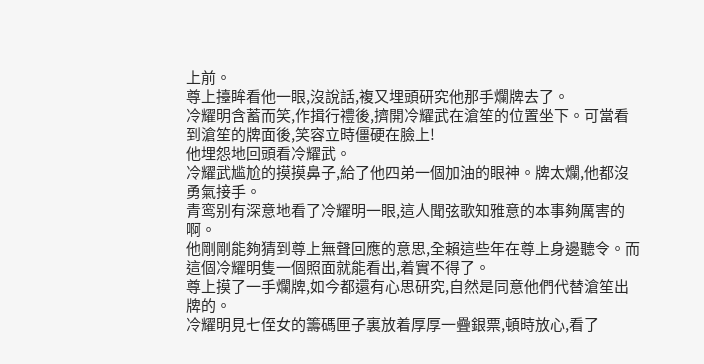上前。
尊上擡眸看他一眼,沒說話,複又埋頭研究他那手爛牌去了。
冷耀明含蓄而笑,作揖行禮後,擠開冷耀武在滄笙的位置坐下。可當看到滄笙的牌面後,笑容立時僵硬在臉上!
他埋怨地回頭看冷耀武。
冷耀武尴尬的摸摸鼻子,給了他四弟一個加油的眼神。牌太爛,他都沒勇氣接手。
青鸾别有深意地看了冷耀明一眼,這人聞弦歌知雅意的本事夠厲害的啊。
他剛剛能夠猜到尊上無聲回應的意思,全賴這些年在尊上身邊聽令。而這個冷耀明隻一個照面就能看出,着實不得了。
尊上摸了一手爛牌,如今都還有心思研究,自然是同意他們代替滄笙出牌的。
冷耀明見七侄女的籌碼匣子裏放着厚厚一疊銀票,頓時放心,看了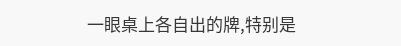一眼桌上各自出的牌,特别是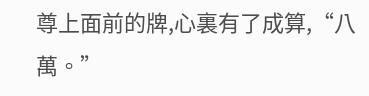尊上面前的牌,心裏有了成算,“八萬。”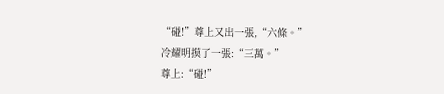“碰!”尊上又出一張,“六條。”
冷耀明摸了一張:“三萬。”
尊上:“碰!”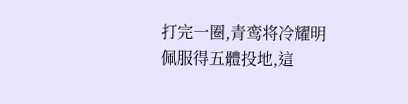打完一圈,青鸾将冷耀明佩服得五體投地,這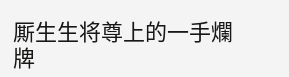厮生生将尊上的一手爛牌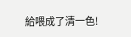給喂成了清一色!